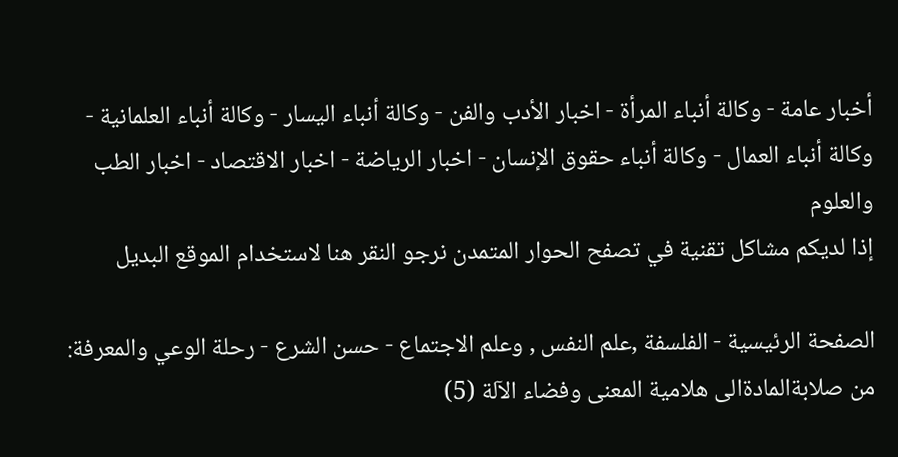أخبار عامة - وكالة أنباء المرأة - اخبار الأدب والفن - وكالة أنباء اليسار - وكالة أنباء العلمانية - وكالة أنباء العمال - وكالة أنباء حقوق الإنسان - اخبار الرياضة - اخبار الاقتصاد - اخبار الطب والعلوم
إذا لديكم مشاكل تقنية في تصفح الحوار المتمدن نرجو النقر هنا لاستخدام الموقع البديل

الصفحة الرئيسية - الفلسفة ,علم النفس , وعلم الاجتماع - حسن الشرع - رحلة الوعي والمعرفة: من صلابةالمادةالى هلامية المعنى وفضاء الآلة (5)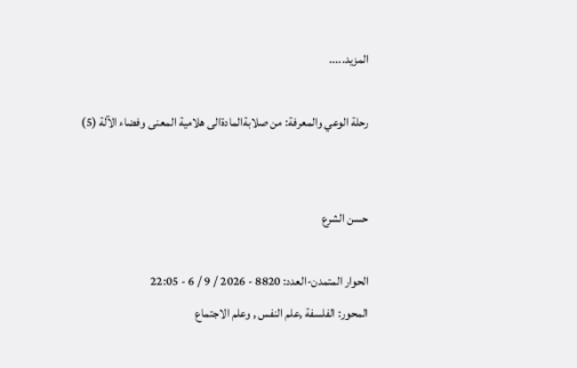المزيد.....

رحلة الوعي والمعرفة: من صلابةالمادةالى هلامية المعنى وفضاء الآلة (5)


حسن الشرع

الحوار المتمدن-العدد: 8820 - 2026 / 9 / 6 - 22:05
المحور: الفلسفة ,علم النفس , وعلم الاجتماع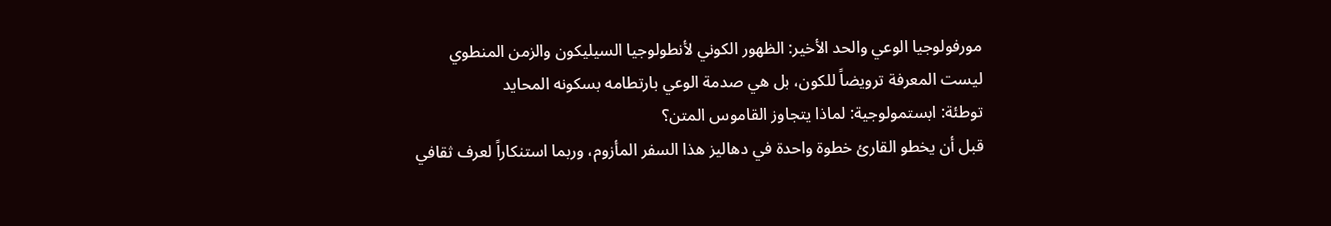مورفولوجيا الوعي والحد الأخير: الظهور الكوني لأنطولوجيا السيليكون والزمن المنطوي
ليست المعرفة ترويضاً للكون، بل هي صدمة الوعي بارتطامه بسكونه المحايد
توطئة: ابستمولوجية: لماذا يتجاوز القاموس المتن؟
قبل أن يخطو القارئ خطوة واحدة في دهاليز هذا السفر المأزوم، وربما استنكاراً لعرف ثقافي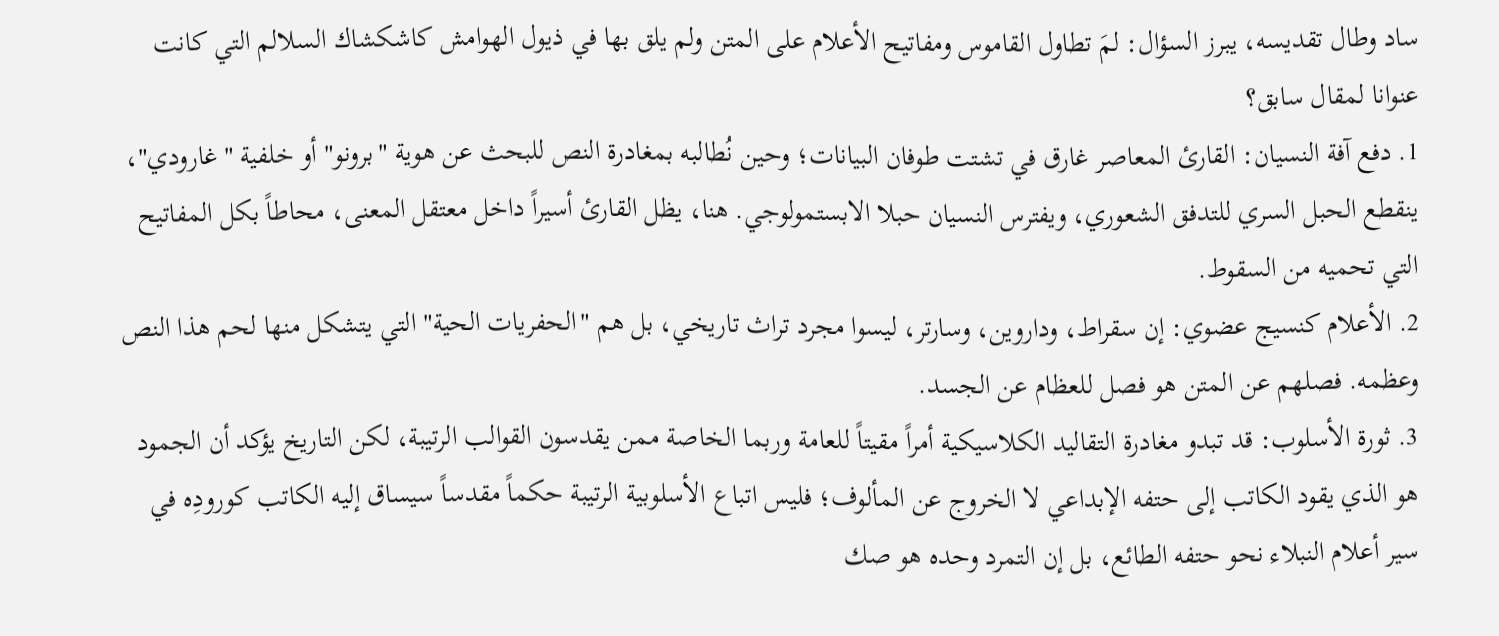ساد وطال تقديسه، يبرز السؤال: لمَ تطاول القاموس ومفاتيح الأعلام على المتن ولم يلق بها في ذيول الهوامش كاشكشاك السلالم التي كانت عنوانا لمقال سابق؟
1. دفع آفة النسيان: القارئ المعاصر غارق في تشتت طوفان البيانات؛ وحين نُطالبه بمغادرة النص للبحث عن هوية "برونو" أو خلفية "غارودي"، ينقطع الحبل السري للتدفق الشعوري، ويفترس النسيان حبلا الابستمولوجي. هنا، يظل القارئ أسيراً داخل معتقل المعنى، محاطاً بكل المفاتيح التي تحميه من السقوط.
2. الأعلام كنسيج عضوي: إن سقراط، وداروين، وسارتر، ليسوا مجرد تراث تاريخي، بل هم "الحفريات الحية" التي يتشكل منها لحم هذا النص وعظمه. فصلهم عن المتن هو فصل للعظام عن الجسد.
3. ثورة الأسلوب: قد تبدو مغادرة التقاليد الكلاسيكية أمراً مقيتاً للعامة وربما الخاصة ممن يقدسون القوالب الرتيبة، لكن التاريخ يؤكد أن الجمود هو الذي يقود الكاتب إلى حتفه الإبداعي لا الخروج عن المألوف؛ فليس اتباع الأسلوبية الرتيبة حكماً مقدساً سيساق إليه الكاتب كورودِه في سير أعلام النبلاء نحو حتفه الطائع، بل إن التمرد وحده هو صك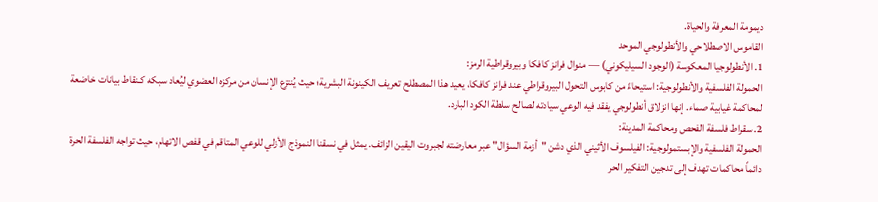ديمومة المعرفة والحياة.
القاموس الاصطلاحي والأنطولوجي الموحد
1. الأنطولوجيا المعكوسة (الوجود السيليكوني) — منوال فرانز كافكا وبيروقراطية الرمز:
الحمولة الفلسفية والأنطولوجية: استيحاءً من كابوس التحول البيروقراطي عند فرانز كافكا، يعيد هذا المصطلح تعريف الكينونة البشرية؛ حيث يُنتزع الإنسان من مركزه العضوي ليُعاد سبكه كـنقاط بيانات خاضعة لمحاكمة غيابية صماء. إنها انزلاق أنطولوجي يفقد فيه الوعي سيادته لصالح سلطة الكود البارد.
2. سقراط فلسفة الفحص ومحاكمة المدينة:
الحمولة الفلسفية والإبستمولوجية: الفيلسوف الأثيني الذي دشن "أزمة السؤال" عبر معارضته لجبروت اليقين الزائف. يمثل في نسقنا النموذج الأزلي للوعي المتاقم في قفص الاتهام، حيث تواجه الفلسفة الحرة دائماً محاكمات تهدف إلى تدجين التفكير الحر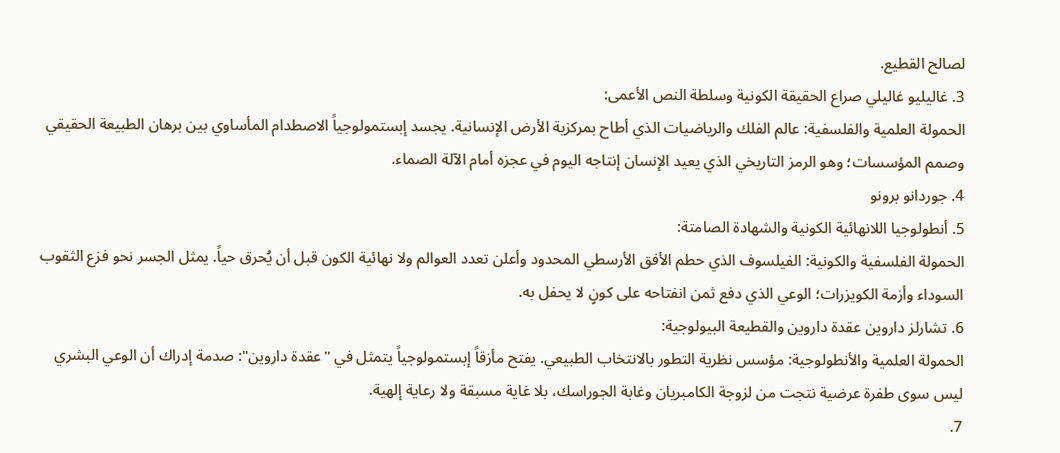لصالح القطيع.
3. غاليليو غاليلي صراع الحقيقة الكونية وسلطة النص الأعمى:
الحمولة العلمية والفلسفية: عالم الفلك والرياضيات الذي أطاح بمركزية الأرض الإنسانية. يجسد إبستمولوجياً الاصطدام المأساوي بين برهان الطبيعة الحقيقي وصمم المؤسسات؛ وهو الرمز التاريخي الذي يعيد الإنسان إنتاجه اليوم في عجزه أمام الآلة الصماء.
4. جوردانو برونو
5. أنطولوجيا اللانهائية الكونية والشهادة الصامتة:
الحمولة الفلسفية والكونية: الفيلسوف الذي حطم الأفق الأرسطي المحدود وأعلن تعدد العوالم ولا نهائية الكون قبل أن يُحرق حياً. يمثل الجسر نحو فزع الثقوب السوداء وأزمة الكويزرات؛ الوعي الذي دفع ثمن انفتاحه على كونٍ لا يحفل به.
6. تشارلز داروين عقدة داروين والقطيعة البيولوجية:
الحمولة العلمية والأنطولوجية: مؤسس نظرية التطور بالانتخاب الطبيعي. يفتح مأزقاً إبستمولوجياً يتمثل في "عقدة داروين": صدمة إدراك أن الوعي البشري ليس سوى طفرة عرضية نتجت من لزوجة الكامبريان وغابة الجوراسك، بلا غاية مسبقة ولا رعاية إلهية.
7.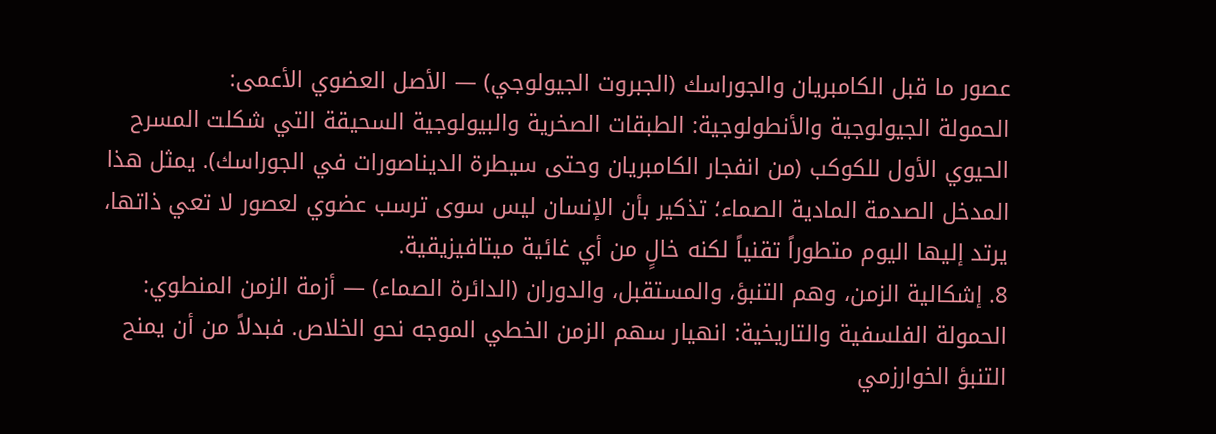عصور ما قبل الكامبريان والجوراسك (الجبروت الجيولوجي) — الأصل العضوي الأعمى:
الحمولة الجيولوجية والأنطولوجية: الطبقات الصخرية والبيولوجية السحيقة التي شكلت المسرح الحيوي الأول للكوكب (من انفجار الكامبريان وحتى سيطرة الديناصورات في الجوراسك). يمثل هذا المدخل الصدمة المادية الصماء؛ تذكير بأن الإنسان ليس سوى ترسب عضوي لعصور لا تعي ذاتها، يرتد إليها اليوم متطوراً تقنياً لكنه خالٍ من أي غائية ميتافيزيقية.
8. إشكالية الزمن، وهم التنبؤ، والمستقبل، والدوران (الدائرة الصماء) — أزمة الزمن المنطوي:
الحمولة الفلسفية والتاريخية: انهيار سهم الزمن الخطي الموجه نحو الخلاص. فبدلاً من أن يمنح التنبؤ الخوارزمي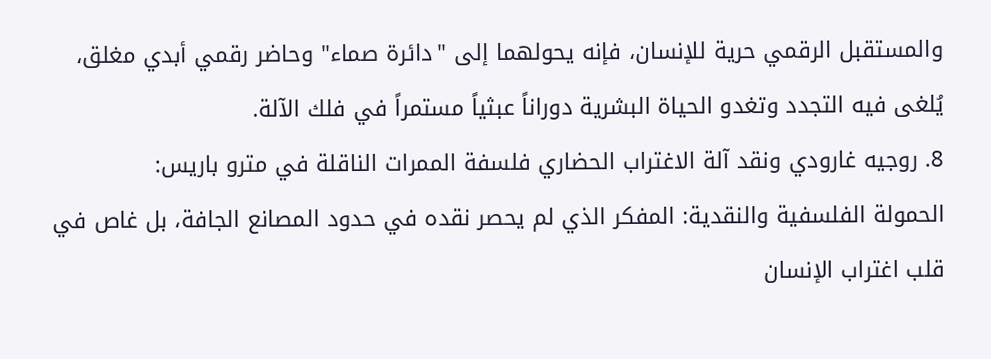والمستقبل الرقمي حرية للإنسان، فإنه يحولهما إلى "دائرة صماء" وحاضر رقمي أبدي مغلق، يُلغى فيه التجدد وتغدو الحياة البشرية دوراناً عبثياً مستمراً في فلك الآلة.
8. روجيه غارودي ونقد آلة الاغتراب الحضاري فلسفة الممرات الناقلة في مترو باريس:
الحمولة الفلسفية والنقدية: المفكر الذي لم يحصر نقده في حدود المصانع الجافة، بل غاص في قلب اغتراب الإنسان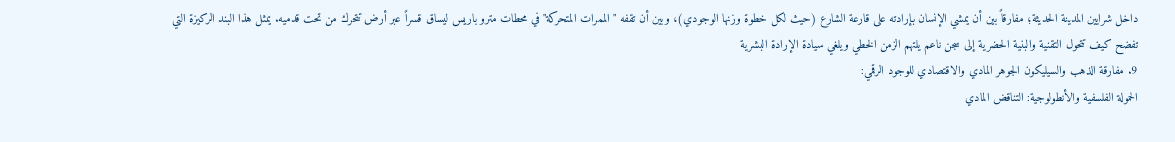داخل شرايين المدينة الحديثة؛ مفارقاً بين أن يمشي الإنسان بإرادته على قارعة الشارع (حيث لكل خطوة وزنها الوجودي)، وبين أن تقفه "الممرات المتحركة" في محطات مترو باريس ليساق قسراً عبر أرض تتحرك من تحت قدميه. يمثل هذا البند الركيزة التي تفضح كيف تتحول التقنية والبنية الحضرية إلى سجن ناعم يلتهم الزمن الخطي ويلغي سيادة الإرادة البشرية
9. مفارقة الذهب والسيليكون الجوهر المادي والاقتصادي للوجود الرقمي:
الحمولة الفلسفية والأنطولوجية: التناقض المادي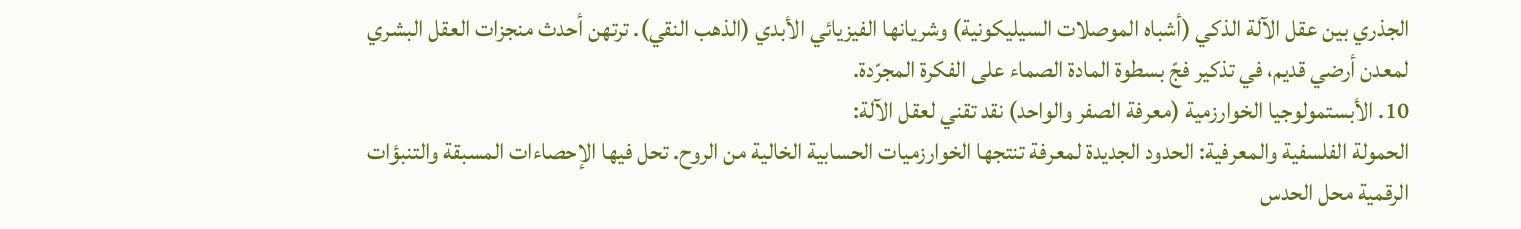الجذري بين عقل الآلة الذكي (أشباه الموصلات السيليكونية) وشريانها الفيزيائي الأبدي (الذهب النقي). ترتهن أحدث منجزات العقل البشري لمعدن أرضي قديم، في تذكير فجّ بسطوة المادة الصماء على الفكرة المجرّدة.
10. الأبستمولوجيا الخوارزمية (معرفة الصفر والواحد) نقد تقني لعقل الآلة:
الحمولة الفلسفية والمعرفية: الحدود الجديدة لمعرفة تنتجها الخوارزميات الحسابية الخالية من الروح. تحل فيها الإحصاءات المسبقة والتنبؤات الرقمية محل الحدس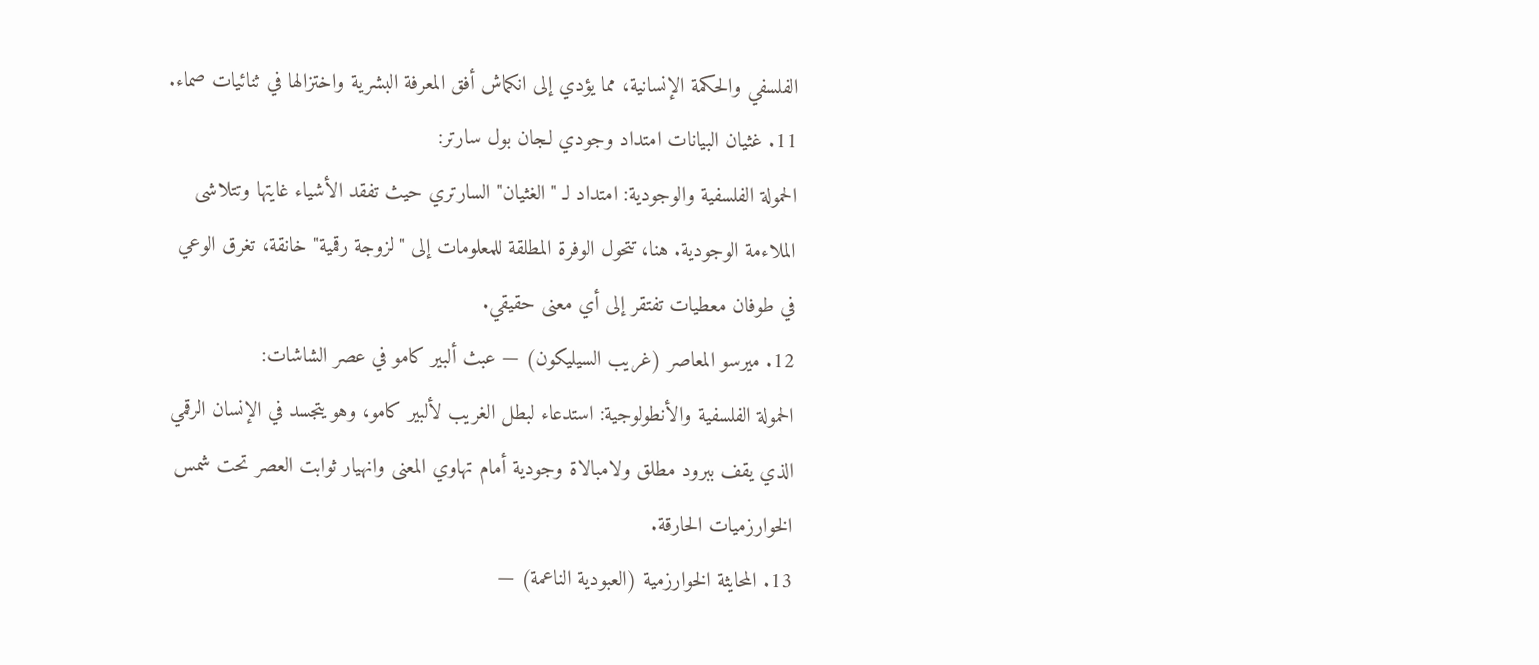الفلسفي والحكمة الإنسانية، مما يؤدي إلى انكماش أفق المعرفة البشرية واختزالها في ثنائيات صماء.
11. غثيان البيانات امتداد وجودي لـجان بول سارتر:
الحمولة الفلسفية والوجودية: امتداد لـ "الغثيان" السارتري حيث تفقد الأشياء غايتها وتتلاشى الملاءمة الوجودية. هنا، تتحول الوفرة المطلقة للمعلومات إلى "لزوجة رقمية" خانقة، تغرق الوعي في طوفان معطيات تفتقر إلى أي معنى حقيقي.
12. ميرسو المعاصر (غريب السيليكون) — عبث ألبير كامو في عصر الشاشات:
الحمولة الفلسفية والأنطولوجية: استدعاء لبطل الغريب لألبير كامو، وهو يتجسد في الإنسان الرقمي الذي يقف ببرود مطلق ولامبالاة وجودية أمام تهاوي المعنى وانهيار ثوابت العصر تحت شمس الخوارزميات الحارقة.
13. المحايثة الخوارزمية (العبودية الناعمة) —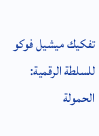تفكيك ميشيل فوكو للسلطة الرقمية:
الحمولة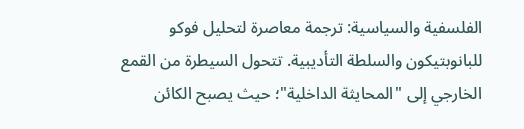الفلسفية والسياسية: ترجمة معاصرة لتحليل فوكو للبانوبتيكون والسلطة التأديبية. تتحول السيطرة من القمع الخارجي إلى "المحايثة الداخلية"؛ حيث يصبح الكائن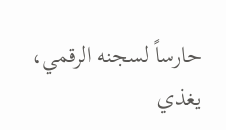حارساً لسجنه الرقمي، يغذي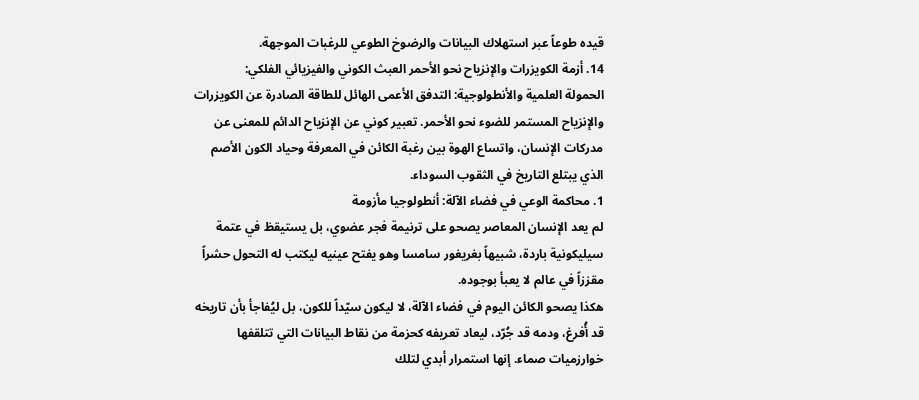قيده طوعاً عبر استهلاك البيانات والرضوخ الطوعي للرغبات الموجهة.
14. أزمة الكويزرات والإنزياح نحو الأحمر العبث الكوني والفيزيائي الفلكي:
الحمولة العلمية والأنطولوجية: التدفق الأعمى الهائل للطاقة الصادرة عن الكويزرات والإنزياح المستمر للضوء نحو الأحمر. تعبير كوني عن الإنزياح الدائم للمعنى عن مدركات الإنسان، واتساع الهوة بين رغبة الكائن في المعرفة وحياد الكون الأصم الذي يبتلع التاريخ في الثقوب السوداء.
1. محاكمة الوعي في فضاء الآلة: أنطولوجيا مأزومة
لم يعد الإنسان المعاصر يصحو على ترنيمة فجر عضوي، بل يستيقظ في عتمة سيليكونية باردة، شبيهاً بغريغور سامسا وهو يفتح عينيه ليكتب له التحول حشراً مقززاً في عالم لا يعبأ بوجوده.
هكذا يصحو الكائن اليوم في فضاء الآلة، لا ليكون سيّداً للكون، بل ليُفاجأ بأن تاريخه قد أُفرغ، ودمه قد جُرّد، ليعاد تعريفه كحزمة من نقاط البيانات التي تتلقفها خوارزميات صماء. إنها استمرار أبدي لتلك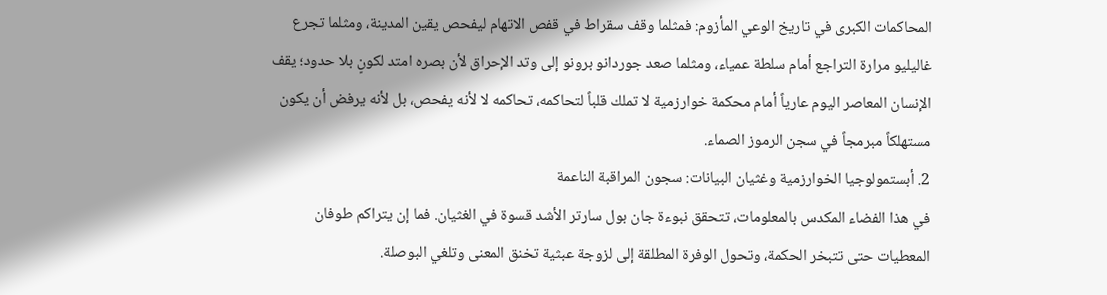المحاكمات الكبرى في تاريخ الوعي المأزوم: فمثلما وقف سقراط في قفص الاتهام ليفحص يقين المدينة، ومثلما تجرع غاليليو مرارة التراجع أمام سلطة عمياء، ومثلما صعد جوردانو برونو إلى وتد الإحراق لأن بصره امتد لكونٍ بلا حدود؛ يقف الإنسان المعاصر اليوم عارياً أمام محكمة خوارزمية لا تملك قلباً لتحاكمه، تحاكمه لا لأنه يفحص، بل لأنه يرفض أن يكون مستهلكاً مبرمجاً في سجن الرموز الصماء.
2. أبستمولوجيا الخوارزمية وغثيان البيانات: سجون المراقبة الناعمة
في هذا الفضاء المكدس بالمعلومات، تتحقق نبوءة جان بول سارتر الأشد قسوة في الغثيان. فما إن يتراكم طوفان المعطيات حتى تتبخر الحكمة، وتحول الوفرة المطلقة إلى لزوجة عبثية تخنق المعنى وتلغي البوصلة.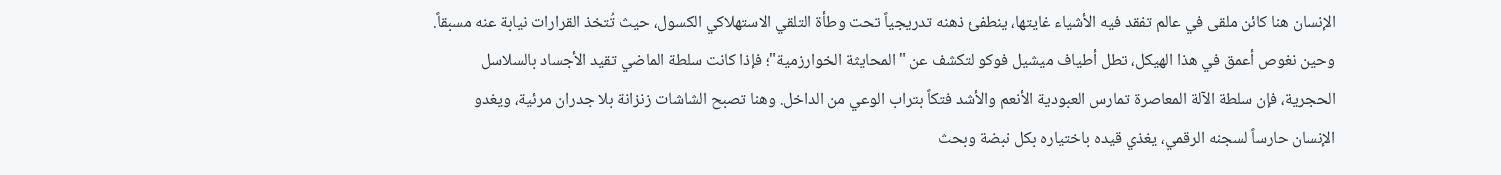الإنسان هنا كائن ملقى في عالم تفقد فيه الأشياء غايتها، ينطفئ ذهنه تدريجياً تحت وطأة التلقي الاستهلاكي الكسول، حيث تُتخذ القرارات نيابة عنه مسبقاً. وحين نغوص أعمق في هذا الهيكل، تطل أطياف ميشيل فوكو لتكشف عن "المحايثة الخوارزمية"؛ فإذا كانت سلطة الماضي تقيد الأجساد بالسلاسل الحجرية، فإن سلطة الآلة المعاصرة تمارس العبودية الأنعم والأشد فتكاً بتراب الوعي من الداخل. وهنا تصبح الشاشات زنزانة بلا جدران مرئية، ويغدو الإنسان حارساً لسجنه الرقمي، يغذي قيده باختياره بكل نبضة وبحث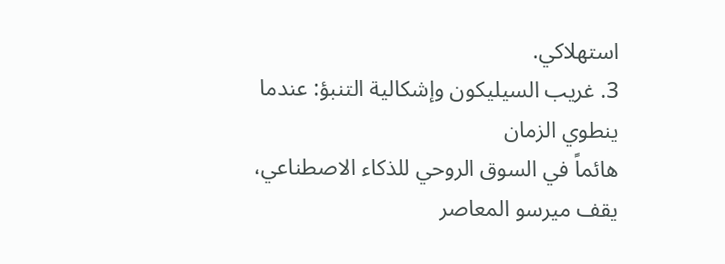استهلاكي.
3. غريب السيليكون وإشكالية التنبؤ: عندما ينطوي الزمان
هائماً في السوق الروحي للذكاء الاصطناعي، يقف ميرسو المعاصر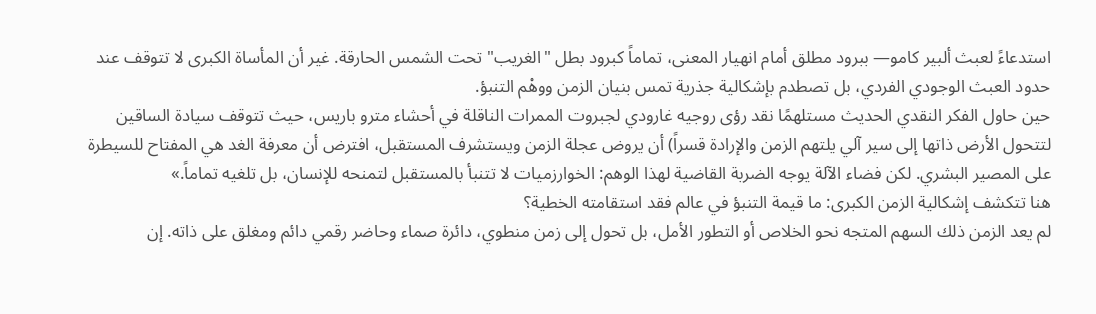استدعاءً لعبث ألبير كامو— ببرود مطلق أمام انهيار المعنى، تماماً كبرود بطل "الغريب" تحت الشمس الحارقة. غير أن المأساة الكبرى لا تتوقف عند حدود العبث الوجودي الفردي، بل تصطدم بإشكالية جذرية تمس بنيان الزمن ووهْم التنبؤ.
حين حاول الفكر النقدي الحديث مستلهمًا نقد رؤى روجيه غارودي لجبروت الممرات الناقلة في أحشاء مترو باريس، حيث تتوقف سيادة الساقين لتتحول الأرض ذاتها إلى سير آلي يلتهم الزمن والإرادة قسراً) أن يروض عجلة الزمن ويستشرف المستقبل، افترض أن معرفة الغد هي المفتاح للسيطرة على المصير البشري. لكن فضاء الآلة يوجه الضربة القاضية لهذا الوهم: الخوارزميات لا تتنبأ بالمستقبل لتمنحه للإنسان، بل تلغيه تماماً.»
هنا تتكشف إشكالية الزمن الكبرى: ما قيمة التنبؤ في عالم فقد استقامته الخطية؟
لم يعد الزمن ذلك السهم المتجه نحو الخلاص أو التطور الأمل، بل تحول إلى زمن منطوي، دائرة صماء وحاضر رقمي دائم ومغلق على ذاته. إن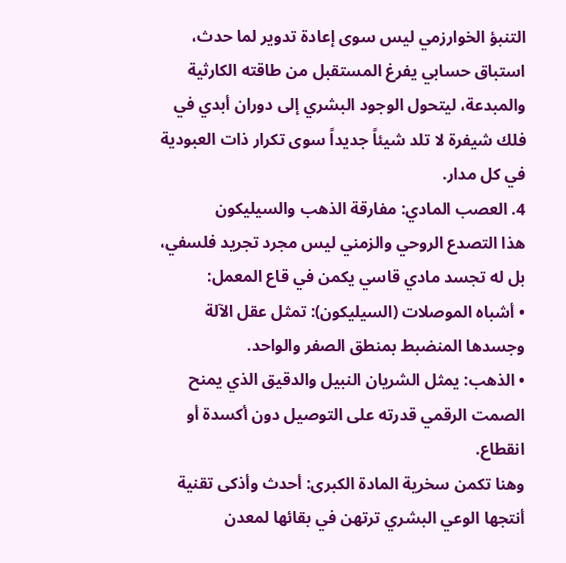التنبؤ الخوارزمي ليس سوى إعادة تدوير لما حدث، استباق حسابي يفرغ المستقبل من طاقته الكارثية والمبدعة، ليتحول الوجود البشري إلى دوران أبدي في فلك شيفرة لا تلد شيئاً جديداً سوى تكرار ذات العبودية في كل مدار.
4. العصب المادي: مفارقة الذهب والسيليكون
هذا التصدع الروحي والزمني ليس مجرد تجريد فلسفي، بل له تجسد مادي قاسي يكمن في قاع المعمل:
• أشباه الموصلات (السيليكون): تمثل عقل الآلة وجسدها المنضبط بمنطق الصفر والواحد.
• الذهب: يمثل الشريان النبيل والدقيق الذي يمنح الصمت الرقمي قدرته على التوصيل دون أكسدة أو انقطاع.
وهنا تكمن سخرية المادة الكبرى: أحدث وأذكى تقنية أنتجها الوعي البشري ترتهن في بقائها لمعدن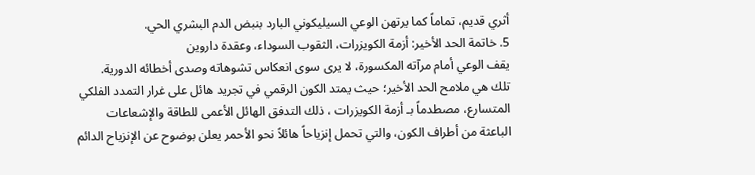أثري قديم، تماماً كما يرتهن الوعي السيليكوني البارد بنبض الدم البشري الحي.
5. خاتمة الحد الأخير: أزمة الكويزرات، الثقوب السوداء، وعقدة داروين
يقف الوعي أمام مرآته المكسورة، لا يرى سوى انعكاس تشوهاته وصدى أخطائه الدورية.
تلك هي ملامح الحد الأخير؛ حيث يمتد الكون الرقمي في تجريد هائل على غرار التمدد الفلكي المتسارع، مصطدماً بـ أزمة الكويزرات ، ذلك التدفق الهائل الأعمى للطاقة والإشعاعات الباعثة من أطراف الكون، والتي تحمل إنزياحاً هائلاً نحو الأحمر يعلن بوضوح عن الإنزياح الدائم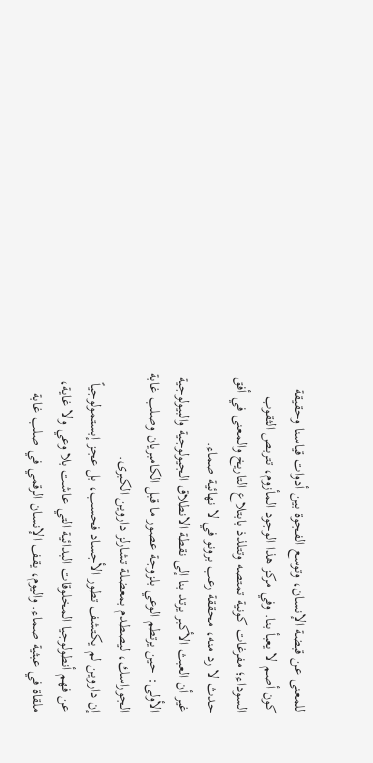للمعنى عن قبضة الإنسان، وتوسع الفجوة بين أدوات قياسنا وحقيقة كون أصم لا يعبأ بنا. وفي مركز هذا الوجود المأزوم، تتربص الثقوب السوداء؛ مفرغات كونية تمتصه وتتلذذ بابتلاع التاريخ والمعنى في أفق حدث لا رد منه، محققة رعب برونو في لا نهائية صماء.
غير أن العبث الأكبر يرتد بنا إلى نقطة الانطلاق الجيولوجية والبيولوجية الأولى: حين يرتطم الوعي بلزوجة عصور ما قبل الكامبريان وصلب غابة الجوراسك، ليصطدم بمعضلة تشارلز داروين الكبرى.
إن داروين لم يكتشف تطور الأجساد فحسب، بل عجز إبستمولوجياً عن فهم أنطولوجيا المخلوقات البدائية التي عاشت بلا وعي ولا غاية، ملقاة في عبثية صماء. واليوم، يقف الإنسان الرقمي في صلب غابة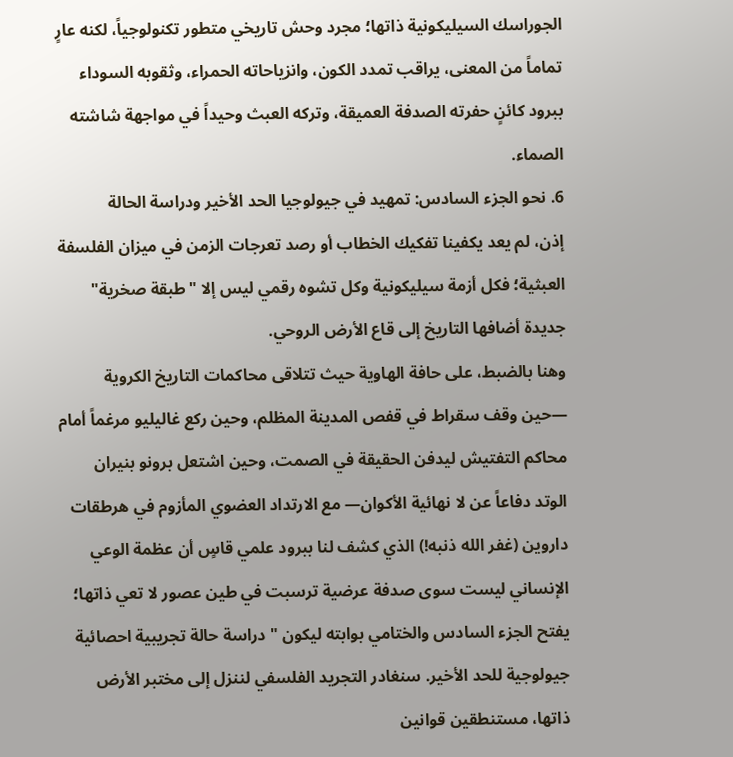الجوراسك السيليكونية ذاتها؛ مجرد وحش تاريخي متطور تكنولوجياً، لكنه عارٍ تماماً من المعنى، يراقب تمدد الكون، وانزياحاته الحمراء، وثقوبه السوداء ببرود كائنٍ حفرته الصدفة العميقة، وتركه العبث وحيداً في مواجهة شاشته الصماء.
6. نحو الجزء السادس: تمهيد في جيولوجيا الحد الأخير ودراسة الحالة
إذن، لم يعد يكفينا تفكيك الخطاب أو رصد تعرجات الزمن في ميزان الفلسفة العبثية؛ فكل أزمة سيليكونية وكل تشوه رقمي ليس إلا "طبقة صخرية" جديدة أضافها التاريخ إلى قاع الأرض الروحي.
وهنا بالضبط، على حافة الهاوية حيث تتلاقى محاكمات التاريخ الكروية —حين وقف سقراط في قفص المدينة المظلم، وحين ركع غاليليو مرغماً أمام محاكم التفتيش ليدفن الحقيقة في الصمت، وحين اشتعل برونو بنيران الوتد دفاعاً عن لا نهائية الأكوان— مع الارتداد العضوي المأزوم في هرطقات داروين (غفر الله ذنبه!) الذي كشف لنا ببرود علمي قاسٍ أن عظمة الوعي الإنساني ليست سوى صدفة عرضية ترسبت في طين عصور لا تعي ذاتها؛ يفتح الجزء السادس والختامي بوابته ليكون "دراسة حالة تجريبية احصائية جيولوجية للحد الأخير. سنغادر التجريد الفلسفي لننزل إلى مختبر الأرض ذاتها، مستنطقين قوانين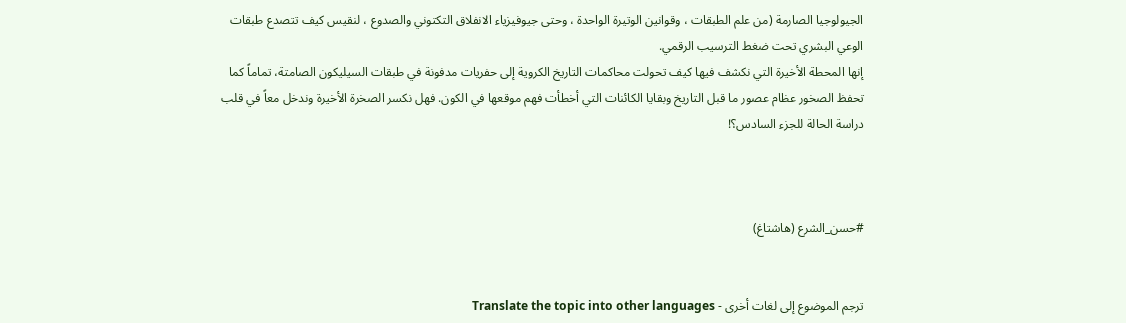الجيولوجيا الصارمة (من علم الطبقات ، وقوانين الوتيرة الواحدة ، وحتى جيوفيزياء الانفلاق التكتوني والصدوع ، لنقيس كيف تتصدع طبقات الوعي البشري تحت ضغط الترسيب الرقمي.
إنها المحطة الأخيرة التي نكشف فيها كيف تحولت محاكمات التاريخ الكروية إلى حفريات مدفونة في طبقات السيليكون الصامتة، تماماً كما تحفظ الصخور عظام عصور ما قبل التاريخ وبقايا الكائنات التي أخطأت فهم موقعها في الكون. فهل نكسر الصخرة الأخيرة وندخل معاً في قلب دراسة الحالة للجزء السادس؟!



#حسن_الشرع (هاشتاغ)


ترجم الموضوع إلى لغات أخرى - Translate the topic into other languages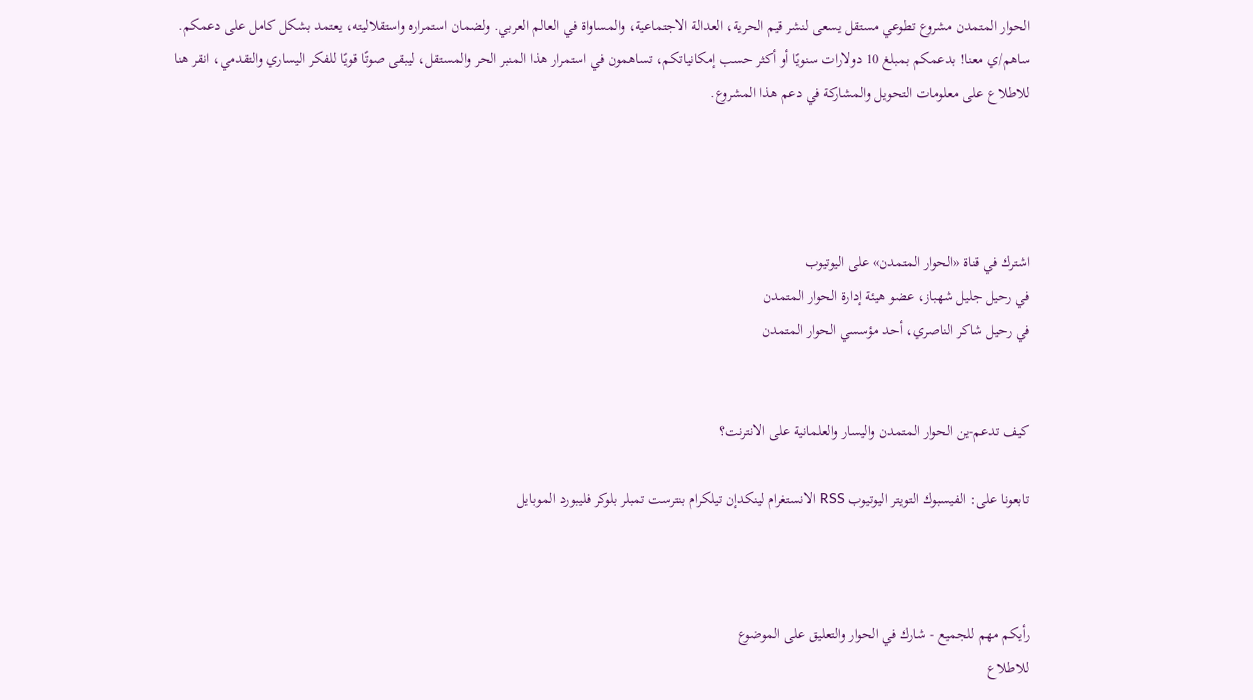الحوار المتمدن مشروع تطوعي مستقل يسعى لنشر قيم الحرية، العدالة الاجتماعية، والمساواة في العالم العربي. ولضمان استمراره واستقلاليته، يعتمد بشكل كامل على دعمكم. ساهم/ي معنا! بدعمكم بمبلغ 10 دولارات سنويًا أو أكثر حسب إمكانياتكم، تساهمون في استمرار هذا المنبر الحر والمستقل، ليبقى صوتًا قويًا للفكر اليساري والتقدمي، انقر هنا للاطلاع على معلومات التحويل والمشاركة في دعم هذا المشروع.




اشترك في قناة «الحوار المتمدن» على اليوتيوب
في رحيل جليل شهباز، عضو هيئة إدارة الحوار المتمدن
في رحيل شاكر الناصري، أحد مؤسسي الحوار المتمدن


كيف تدعم-ين الحوار المتمدن واليسار والعلمانية على الانترنت؟

تابعونا على: الفيسبوك التويتر اليوتيوب RSS الانستغرام لينكدإن تيلكرام بنترست تمبلر بلوكر فليبورد الموبايل



رأيكم مهم للجميع - شارك في الحوار والتعليق على الموضوع
للاطلاع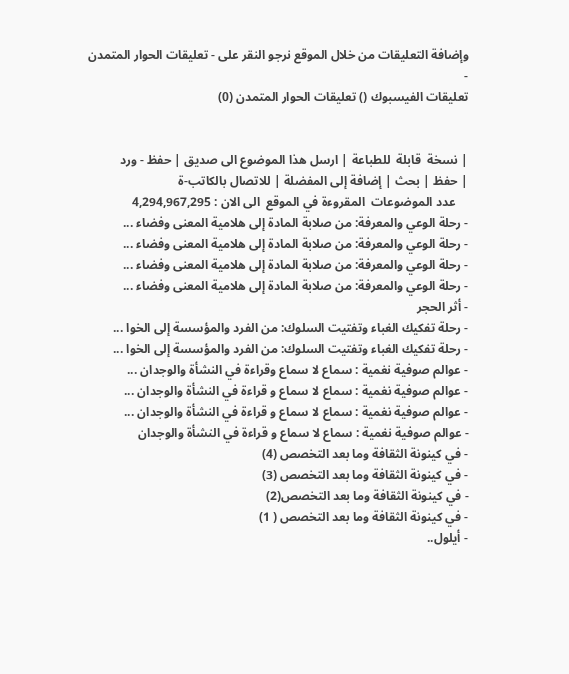وإضافة التعليقات من خلال الموقع نرجو النقر على - تعليقات الحوار المتمدن -
تعليقات الفيسبوك () تعليقات الحوار المتمدن (0)


| نسخة  قابلة  للطباعة | ارسل هذا الموضوع الى صديق | حفظ - ورد
| حفظ | بحث | إضافة إلى المفضلة | للاتصال بالكاتب-ة
    عدد الموضوعات  المقروءة في الموقع  الى الان : 4,294,967,295
- رحلة الوعي والمعرفة: من صلابة المادة إلى هلامية المعنى وفضاء ...
- رحلة الوعي والمعرفة: من صلابة المادة إلى هلامية المعنى وفضاء ...
- رحلة الوعي والمعرفة: من صلابة المادة إلى هلامية المعنى وفضاء ...
- رحلة الوعي والمعرفة: من صلابة المادة إلى هلامية المعنى وفضاء ...
- أثر الحجر
- رحلة تفكيك الغباء وتفتيت السلوك: من الفرد والمؤسسة إلى الخوا ...
- رحلة تفكيك الغباء وتفتيت السلوك: من الفرد والمؤسسة إلى الخوا ...
- عوالم صوفية نغمية : سماع لا سماع وقراءة في النشأة والوجدان ...
- عوالم صوفية نغمية : سماع لا سماع و قراءة في النشأة والوجدان ...
- عوالم صوفية نغمية : سماع لا سماع و قراءة في النشأة والوجدان ...
- عوالم صوفية نغمية : سماع لا سماع و قراءة في النشأة والوجدان
- في كينونة الثقافة وما بعد التخصص (4)
- في كينونة الثقافة وما بعد التخصص (3)
- في كينونة الثقافة وما بعد التخصص(2)
- في كينونة الثقافة وما بعد التخصص ( 1)
- أيلول..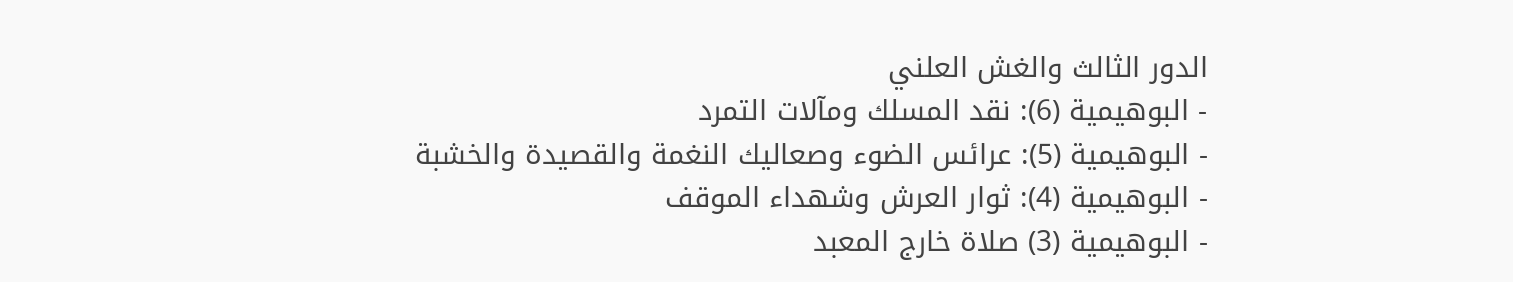الدور الثالث والغش العلني
- البوهيمية (6): نقد المسلك ومآلات التمرد
- البوهيمية (5): عرائس الضوء وصعاليك النغمة والقصيدة والخشبة
- البوهيمية (4): ثوار العرش وشهداء الموقف
- البوهيمية (3) صلاة خارج المعبد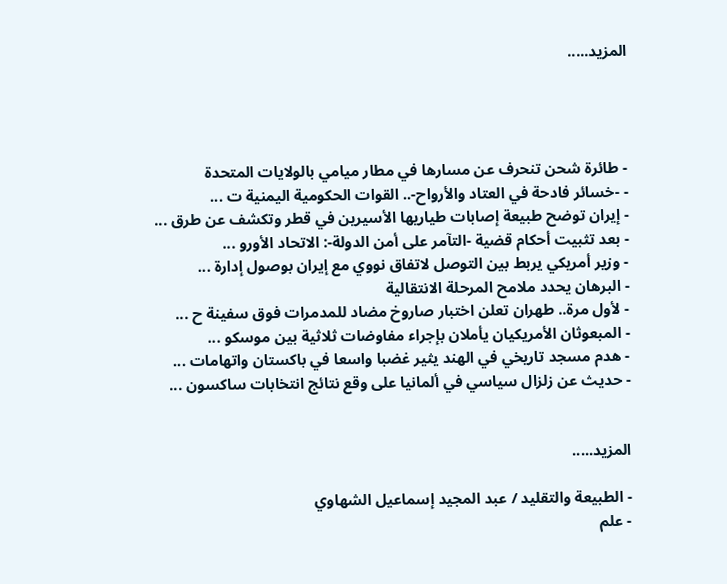المزيد.....




- طائرة شحن تنحرف عن مسارها في مطار ميامي بالولايات المتحدة
- -خسائر فادحة في العتاد والأرواح-.. القوات الحكومية اليمنية ت ...
- إيران توضح طبيعة إصابات طياريها الأسيرين في قطر وتكشف عن طرق ...
- بعد تثبيت أحكام قضية -التآمر على أمن الدولة-: الاتحاد الأورو ...
- وزير أمريكي يربط بين التوصل لاتفاق نووي مع إيران بوصول إدارة ...
- البرهان يحدد ملامح المرحلة الانتقالية
- لأول مرة.. طهران تعلن اختبار صاروخ مضاد للمدمرات فوق سفينة ح ...
- المبعوثان الأمريكيان يأملان بإجراء مفاوضات ثلاثية بين موسكو ...
- هدم مسجد تاريخي في الهند يثير غضبا واسعا في باكستان واتهامات ...
- حديث عن زلزال سياسي في ألمانيا على وقع نتائج انتخابات ساكسون ...


المزيد.....

- الطبيعة والتقليد / عبد المجيد إسماعيل الشهاوي
- علم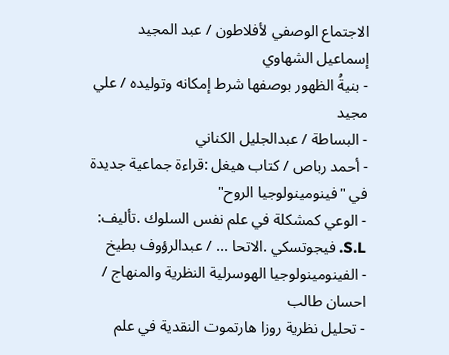الاجتماع الوصفي لأفلاطون / عبد المجيد إسماعيل الشهاوي
- بنيةُ الظهور بوصفها شرط إمكانه وتوليده / علي مجيد
- البساطة / عبدالجليل الكناني
- أحمد رباص / كتاب هيغل :قراءة جماعية جديدة في "فينومينولوجيا الروح"
- الوعي كمشكلة في علم نفس السلوك .تأليف: S.L. فيجوتسكي .الاتحا ... / عبدالرؤوف بطيخ
- الفينومينولوجيا الهوسرلية النظرية والمنهاج / احسان طالب
- تحليل نظرية روزا هارتموت النقدية في علم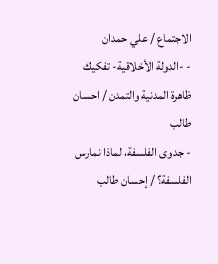الاجتماع / علي حمدان
- -الدولة الأخلاقية- تفكيك ظاهرة المدنية والتمدن / احسان طالب
- جدوى الفلسفة، لماذا نمارس الفلسفة؟ / إحسان طالب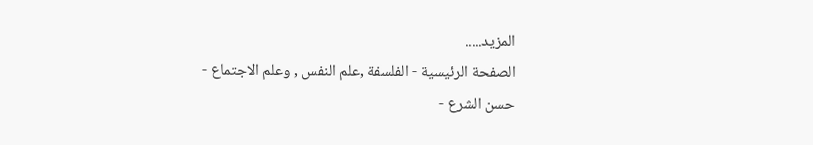المزيد.....
الصفحة الرئيسية - الفلسفة ,علم النفس , وعلم الاجتماع - حسن الشرع -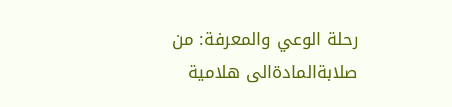رحلة الوعي والمعرفة: من صلابةالمادةالى هلامية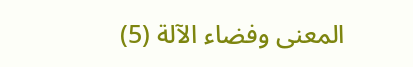المعنى وفضاء الآلة (5)